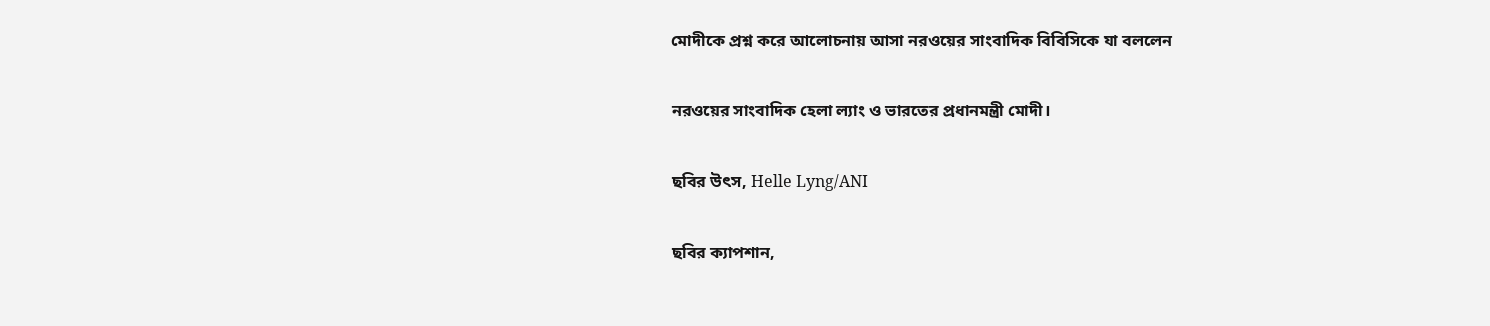মোদীকে প্রশ্ন করে আলোচনায় আসা নরওয়ের সাংবাদিক বিবিসিকে যা বললেন

নরওয়ের সাংবাদিক হেলা ল্যাং ও ভারতের প্রধানমন্ত্রী মোদী।

ছবির উৎস, Helle Lyng/ANI

ছবির ক্যাপশান,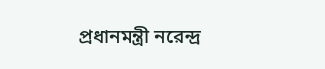প্রধানমন্ত্রী নরেন্দ্র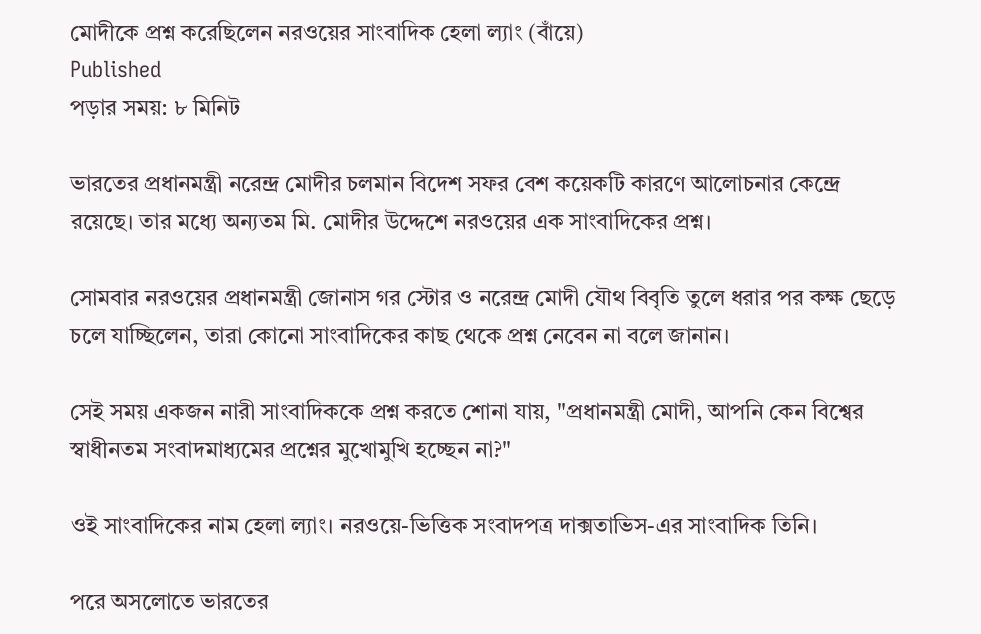মোদীকে প্রশ্ন করেছিলেন নরওয়ের সাংবাদিক হেলা ল্যাং (বাঁয়ে)
Published
পড়ার সময়: ৮ মিনিট

ভারতের প্রধানমন্ত্রী নরেন্দ্র মোদীর চলমান বিদেশ সফর বেশ কয়েকটি কারণে আলোচনার কেন্দ্রে রয়েছে। তার মধ্যে অন্যতম মি. মোদীর উদ্দেশে নরওয়ের এক সাংবাদিকের প্রশ্ন।

সোমবার নরওয়ের প্রধানমন্ত্রী জোনাস গর স্টোর ও নরেন্দ্র মোদী যৌথ বিবৃতি তুলে ধরার পর কক্ষ ছেড়ে চলে যাচ্ছিলেন, তারা কোনো সাংবাদিকের কাছ থেকে প্রশ্ন নেবেন না বলে জানান।

সেই সময় একজন নারী সাংবাদিককে প্রশ্ন করতে শোনা যায়, "প্রধানমন্ত্রী মোদী, আপনি কেন বিশ্বের স্বাধীনতম সংবাদমাধ্যমের প্রশ্নের মুখোমুখি হচ্ছেন না?"

ওই সাংবাদিকের নাম হেলা ল্যাং। নরওয়ে-ভিত্তিক সংবাদপত্র দাক্সতাভিস-এর সাংবাদিক তিনি।

পরে অসলোতে ভারতের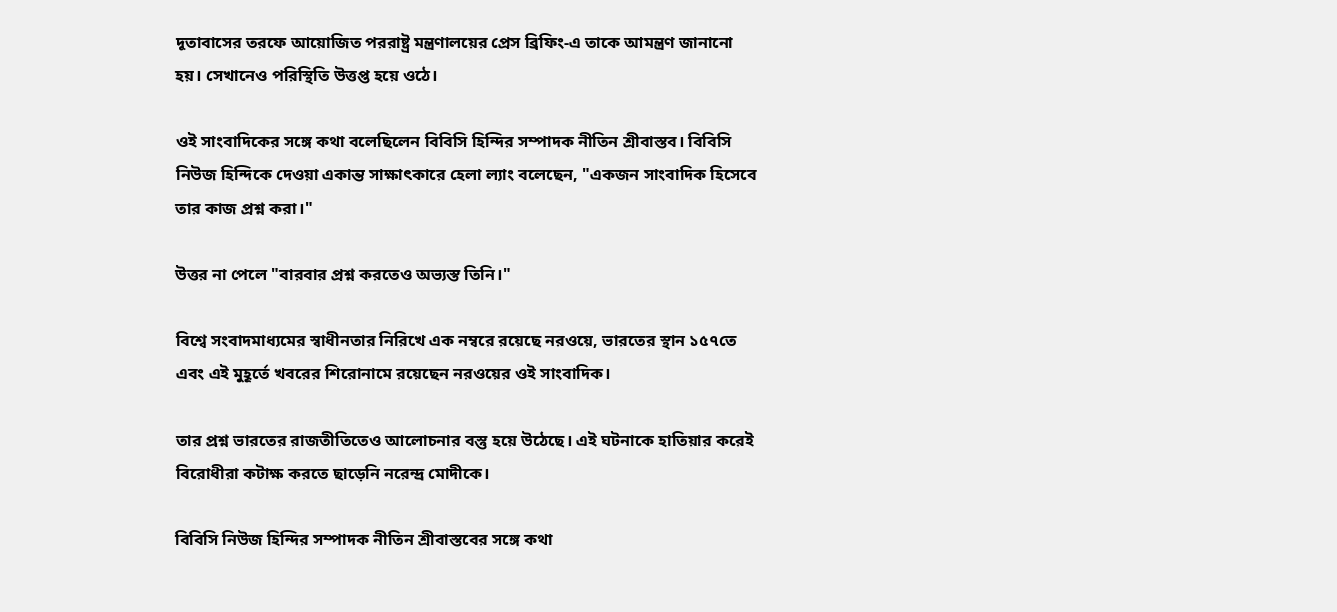দূতাবাসের তরফে আয়োজিত পররাষ্ট্র মন্ত্রণালয়ের প্রেস ব্রিফিং-এ তাকে আমন্ত্রণ জানানো হয়। সেখানেও পরিস্থিতি উত্তপ্ত হয়ে ওঠে।

ওই সাংবাদিকের সঙ্গে কথা বলেছিলেন বিবিসি হিন্দির সম্পাদক নীতিন শ্রীবাস্তব। বিবিসি নিউজ হিন্দিকে দেওয়া একান্ত সাক্ষাৎকারে হেলা ল্যাং বলেছেন, "একজন সাংবাদিক হিসেবে তার কাজ প্রশ্ন করা।"

উত্তর না পেলে "বারবার প্রশ্ন করতেও অভ্যস্ত তিনি।"

বিশ্বে সংবাদমাধ্যমের স্বাধীনতার নিরিখে এক নম্বরে রয়েছে নরওয়ে, ভারতের স্থান ১৫৭তে এবং এই মুহূর্তে খবরের শিরোনামে রয়েছেন নরওয়ের ওই সাংবাদিক।

তার প্রশ্ন ভারতের রাজতীতিতেও আলোচনার বস্তু হয়ে উঠেছে। এই ঘটনাকে হাতিয়ার করেই বিরোধীরা কটাক্ষ করতে ছাড়েনি নরেন্দ্র মোদীকে।

বিবিসি নিউজ হিন্দির সম্পাদক নীতিন শ্রীবাস্তবের সঙ্গে কথা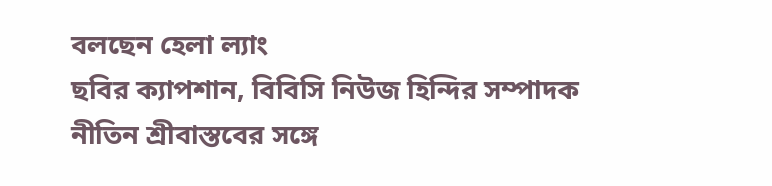বলছেন হেলা ল্যাং
ছবির ক্যাপশান, বিবিসি নিউজ হিন্দির সম্পাদক নীতিন শ্রীবাস্তবের সঙ্গে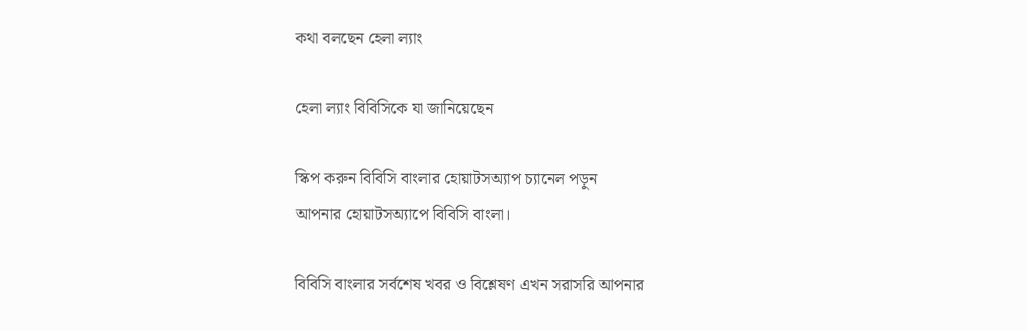কথা বলছেন হেলা ল্যাং

হেলা ল্যাং বিবিসিকে যা জানিয়েছেন

স্কিপ করুন বিবিসি বাংলার হোয়াটসঅ্যাপ চ্যানেল পড়ুন
আপনার হোয়াটসঅ্যাপে বিবিসি বাংলা।

বিবিসি বাংলার সর্বশেষ খবর ও বিশ্লেষণ এখন সরাসরি আপনার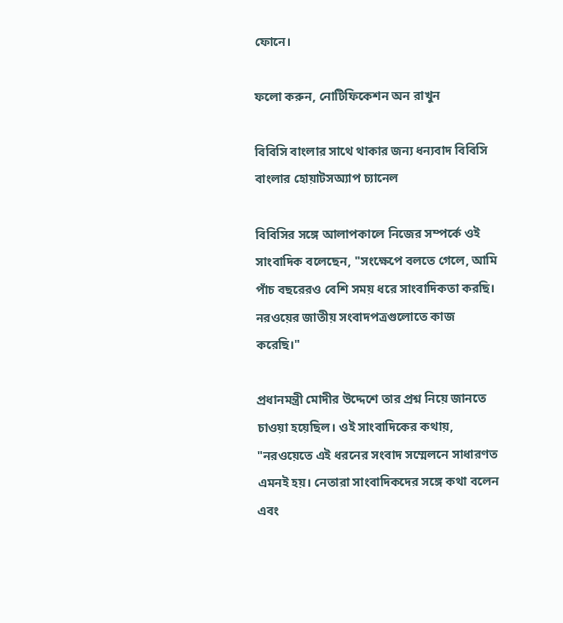ফোনে।

ফলো করুন, নোটিফিকেশন অন রাখুন

বিবিসি বাংলার সাথে থাকার জন্য ধন্যবাদ বিবিসি বাংলার হোয়াটসঅ্যাপ চ্যানেল

বিবিসির সঙ্গে আলাপকালে নিজের সম্পর্কে ওই সাংবাদিক বলেছেন, "সংক্ষেপে বলতে গেলে, আমি পাঁচ বছরেরও বেশি সময় ধরে সাংবাদিকতা করছি। নরওয়ের জাতীয় সংবাদপত্রগুলোতে কাজ করেছি।"

প্রধানমন্ত্রী মোদীর উদ্দেশে তার প্রশ্ন নিয়ে জানতে চাওয়া হয়েছিল। ওই সাংবাদিকের কথায়, "নরওয়েতে এই ধরনের সংবাদ সম্মেলনে সাধারণত এমনই হয়। নেতারা সাংবাদিকদের সঙ্গে কথা বলেন এবং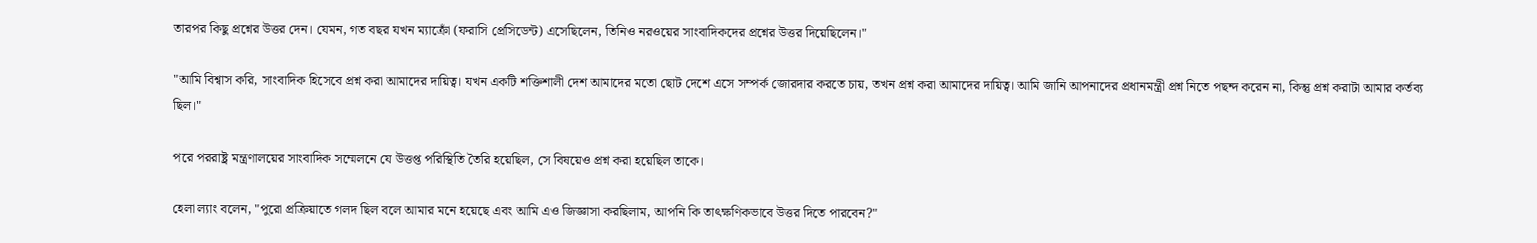তারপর কিছু প্রশ্নের উত্তর দেন। যেমন, গত বছর যখন ম্যাক্রোঁ (ফরাসি প্রেসিডেন্ট) এসেছিলেন, তিনিও নরওয়ের সাংবাদিকদের প্রশ্নের উত্তর দিয়েছিলেন।"

"আমি বিশ্বাস করি, সাংবাদিক হিসেবে প্রশ্ন করা আমাদের দায়িত্ব। যখন একটি শক্তিশালী দেশ আমাদের মতো ছোট দেশে এসে সম্পর্ক জোরদার করতে চায়, তখন প্রশ্ন করা আমাদের দায়িত্ব। আমি জানি আপনাদের প্রধানমন্ত্রী প্রশ্ন নিতে পছন্দ করেন না, কিন্তু প্রশ্ন করাটা আমার কর্তব্য ছিল।"

পরে পররাষ্ট্র মন্ত্রণালয়ের সাংবাদিক সম্মেলনে যে উত্তপ্ত পরিস্থিতি তৈরি হয়েছিল, সে বিষয়েও প্রশ্ন করা হয়েছিল তাকে।

হেলা ল্যাং বলেন, "পুরো প্রক্রিয়াতে গলদ ছিল বলে আমার মনে হয়েছে এবং আমি এও জিজ্ঞাসা করছিলাম, আপনি কি তাৎক্ষণিকভাবে উত্তর দিতে পারবেন?"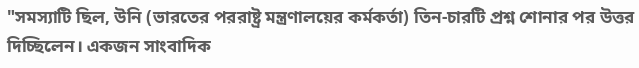"সমস্যাটি ছিল, উনি (ভারতের পররাষ্ট্র মন্ত্রণালয়ের কর্মকর্তা) তিন-চারটি প্রশ্ন শোনার পর উত্তর দিচ্ছিলেন। একজন সাংবাদিক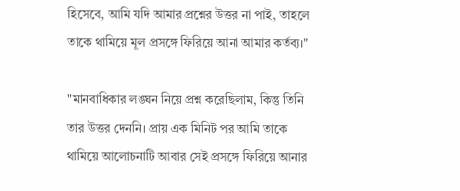হিসেবে, আমি যদি আমার প্রশ্নের উত্তর না পাই, তাহলে তাকে থামিয়ে মূল প্রসঙ্গে ফিরিয়ে আনা আমার কর্তব্য।"

"মানবাধিকার লঙ্ঘন নিয়ে প্রশ্ন করেছিলাম, কিন্তু তিনি তার উত্তর দেননি। প্রায় এক মিনিট পর আমি তাকে থামিয়ে আলোচনাটি আবার সেই প্রসঙ্গে ফিরিয়ে আনার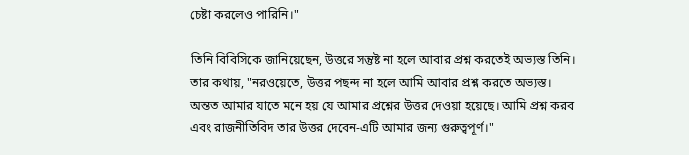চেষ্টা করলেও পারিনি।"

তিনি বিবিসিকে জানিয়েছেন, উত্তরে সন্তুষ্ট না হলে আবার প্রশ্ন করতেই অভ্যস্ত তিনি। তার কথায়, "নরওয়েতে, উত্তর পছন্দ না হলে আমি আবার প্রশ্ন করতে অভ্যস্ত। অন্তত আমার যাতে মনে হয় যে আমার প্রশ্নের উত্তর দেওয়া হয়েছে। আমি প্রশ্ন করব এবং রাজনীতিবিদ তার উত্তর দেবেন-এটি আমার জন্য গুরুত্বপূর্ণ।"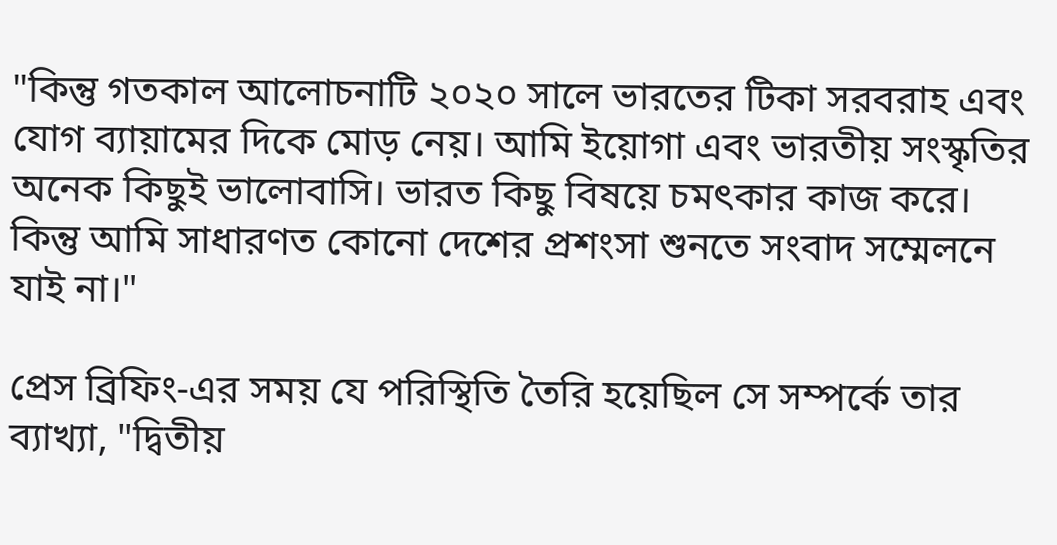"কিন্তু গতকাল আলোচনাটি ২০২০ সালে ভারতের টিকা সরবরাহ এবং যোগ ব্যায়ামের দিকে মোড় নেয়। আমি ইয়োগা এবং ভারতীয় সংস্কৃতির অনেক কিছুই ভালোবাসি। ভারত কিছু বিষয়ে চমৎকার কাজ করে। কিন্তু আমি সাধারণত কোনো দেশের প্রশংসা শুনতে সংবাদ সম্মেলনে যাই না।"

প্রেস ব্রিফিং-এর সময় যে পরিস্থিতি তৈরি হয়েছিল সে সম্পর্কে তার ব্যাখ্যা, "দ্বিতীয়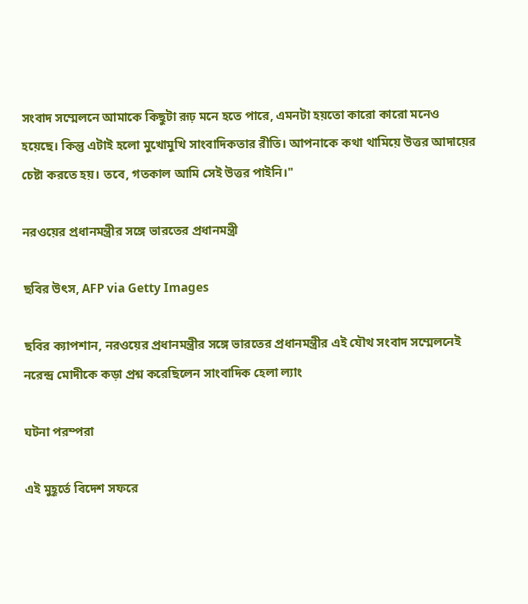সংবাদ সম্মেলনে আমাকে কিছুটা রূঢ় মনে হতে পারে, এমনটা হয়তো কারো কারো মনেও হয়েছে। কিন্তু এটাই হলো মুখোমুখি সাংবাদিকতার রীতি। আপনাকে কথা থামিয়ে উত্তর আদায়ের চেষ্টা করতে হয়। তবে, গতকাল আমি সেই উত্তর পাইনি।"

নরওয়ের প্রধানমন্ত্রীর সঙ্গে ভারতের প্রধানমন্ত্রী

ছবির উৎস, AFP via Getty Images

ছবির ক্যাপশান, নরওয়ের প্রধানমন্ত্রীর সঙ্গে ভারতের প্রধানমন্ত্রীর এই যৌথ সংবাদ সম্মেলনেই নরেন্দ্র মোদীকে কড়া প্রশ্ন করেছিলেন সাংবাদিক হেলা ল্যাং

ঘটনা পরম্পরা

এই মুহূর্তে বিদেশ সফরে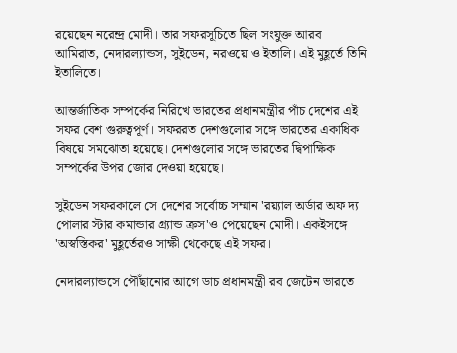রয়েছেন নরেন্দ্র মোদী। তার সফরসূচিতে ছিল সংযুক্ত আরব আমিরাত, নেদারল্যান্ডস, সুইডেন, নরওয়ে ও ইতালি। এই মুহূর্তে তিনি ইতালিতে।

আন্তর্জাতিক সম্পর্কের নিরিখে ভারতের প্রধানমন্ত্রীর পাঁচ দেশের এই সফর বেশ গুরুত্বপূর্ণ। সফররত দেশগুলোর সঙ্গে ভারতের একাধিক বিষয়ে সমঝোতা হয়েছে। দেশগুলোর সঙ্গে ভারতের দ্বিপাক্ষিক সম্পর্কের উপর জোর দেওয়া হয়েছে।

সুইডেন সফরকালে সে দেশের সর্বোচ্চ সম্মান 'রয়্যাল অর্ডার অফ দ্য পোলার স্টার কমান্ডার গ্র্যান্ড ক্রস'ও পেয়েছেন মোদী। একইসঙ্গে 'অস্বস্তিকর' মুহূর্তেরও সাক্ষী থেকেছে এই সফর।

নেদারল্যান্ডসে পৌঁছানোর আগে ডাচ প্রধানমন্ত্রী রব জেটেন ভারতে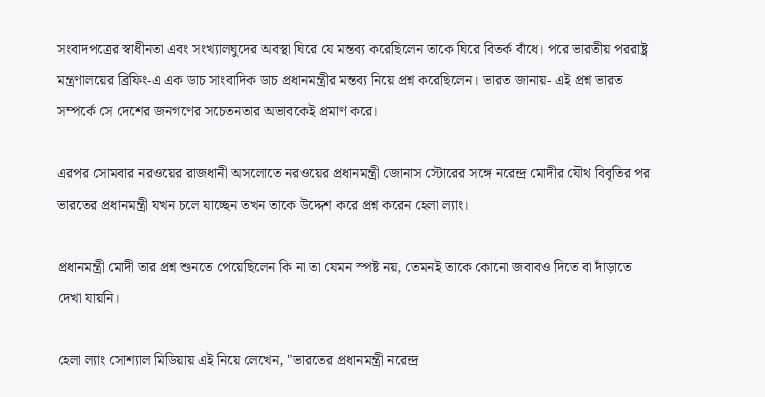সংবাদপত্রের স্বাধীনতা এবং সংখ্যালঘুদের অবস্থা ঘিরে যে মন্তব্য করেছিলেন তাকে ঘিরে বিতর্ক বাঁধে। পরে ভারতীয় পররাষ্ট্র মন্ত্রণালয়ের ব্রিফিং-এ এক ডাচ সাংবাদিক ডাচ প্রধানমন্ত্রীর মন্তব্য নিয়ে প্রশ্ন করেছিলেন। ভারত জানায়- এই প্রশ্ন ভারত সম্পর্কে সে দেশের জনগণের সচেতনতার অভাবকেই প্রমাণ করে।

এরপর সোমবার নরওয়ের রাজধানী অসলোতে নরওয়ের প্রধানমন্ত্রী জোনাস স্টোরের সঙ্গে নরেন্দ্র মোদীর যৌথ বিবৃতির পর ভারতের প্রধানমন্ত্রী যখন চলে যাচ্ছেন তখন তাকে উদ্দেশ করে প্রশ্ন করেন হেলা ল্যাং।

প্রধানমন্ত্রী মোদী তার প্রশ্ন শুনতে পেয়েছিলেন কি না তা যেমন স্পষ্ট নয়, তেমনই তাকে কোনো জবাবও দিতে বা দাঁড়াতে দেখা যায়নি।

হেলা ল্যাং সোশ্যাল মিডিয়ায় এই নিয়ে লেখেন, "ভারতের প্রধানমন্ত্রী নরেন্দ্র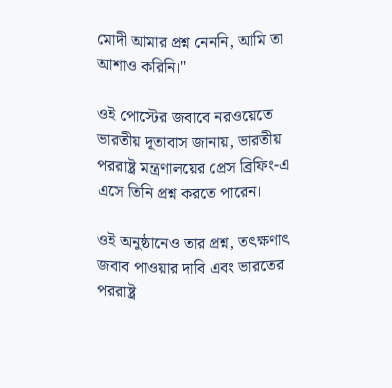মোদী আমার প্রশ্ন নেননি, আমি তা আশাও করিনি।"

ওই পোস্টের জবাবে নরওয়েতে ভারতীয় দূতাবাস জানায়, ভারতীয় পররাষ্ট্র মন্ত্রণালয়ের প্রেস ব্রিফিং-এ এসে তিনি প্রশ্ন করতে পারেন।

ওই অনুষ্ঠানেও তার প্রশ্ন, তৎক্ষণাৎ জবাব পাওয়ার দাবি এবং ভারতের পররাষ্ট্র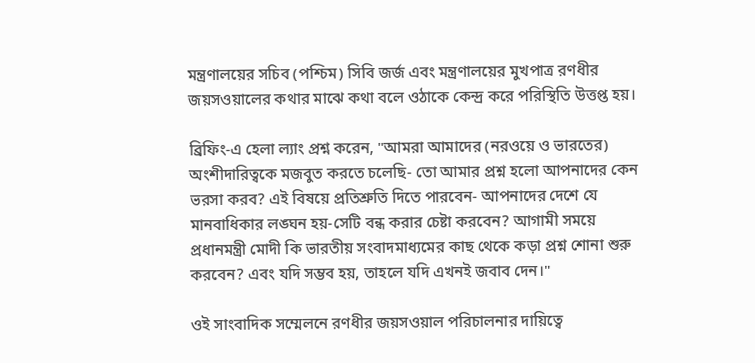মন্ত্রণালয়ের সচিব (পশ্চিম) সিবি জর্জ এবং মন্ত্রণালয়ের মুখপাত্র রণধীর জয়সওয়ালের কথার মাঝে কথা বলে ওঠাকে কেন্দ্র করে পরিস্থিতি উত্তপ্ত হয়।

ব্রিফিং-এ হেলা ল্যাং প্রশ্ন করেন, "আমরা আমাদের (নরওয়ে ও ভারতের) অংশীদারিত্বকে মজবুত করতে চলেছি- তো আমার প্রশ্ন হলো আপনাদের কেন ভরসা করব? এই বিষয়ে প্রতিশ্রুতি দিতে পারবেন- আপনাদের দেশে যে মানবাধিকার লঙ্ঘন হয়-সেটি বন্ধ করার চেষ্টা করবেন? আগামী সময়ে প্রধানমন্ত্রী মোদী কি ভারতীয় সংবাদমাধ্যমের কাছ থেকে কড়া প্রশ্ন শোনা শুরু করবেন? এবং যদি সম্ভব হয়, তাহলে যদি এখনই জবাব দেন।"

ওই সাংবাদিক সম্মেলনে রণধীর জয়সওয়াল পরিচালনার দায়িত্বে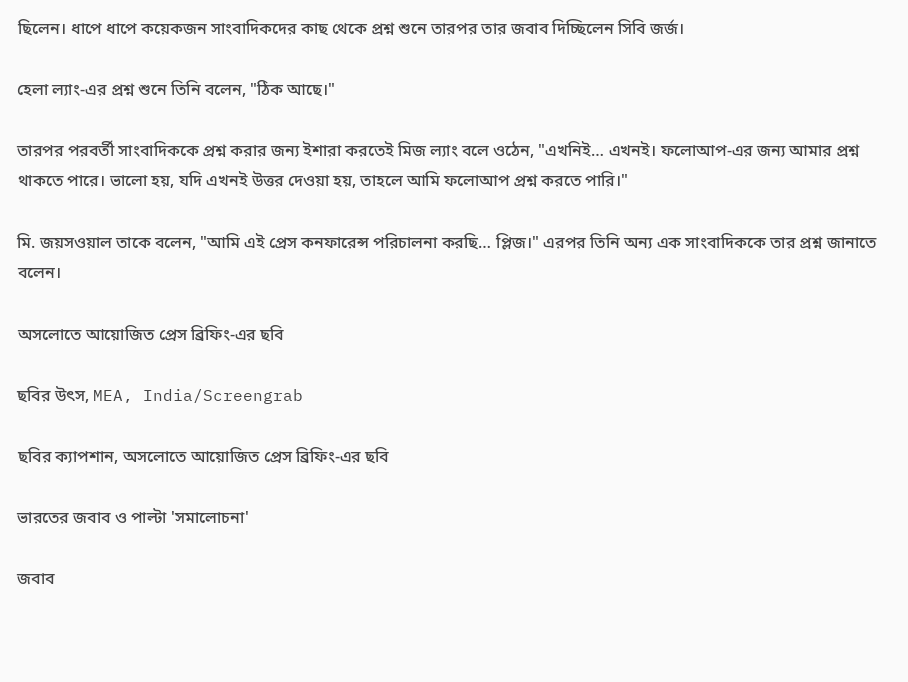ছিলেন। ধাপে ধাপে কয়েকজন সাংবাদিকদের কাছ থেকে প্রশ্ন শুনে তারপর তার জবাব দিচ্ছিলেন সিবি জর্জ।

হেলা ল্যাং-এর প্রশ্ন শুনে তিনি বলেন, "ঠিক আছে।"

তারপর পরবর্তী সাংবাদিককে প্রশ্ন করার জন্য ইশারা করতেই মিজ ল্যাং বলে ওঠেন, "এখনিই… এখনই। ফলোআপ-এর জন্য আমার প্রশ্ন থাকতে পারে। ভালো হয়, যদি এখনই উত্তর দেওয়া হয়, তাহলে আমি ফলোআপ প্রশ্ন করতে পারি।"

মি. জয়সওয়াল তাকে বলেন, "আমি এই প্রেস কনফারেন্স পরিচালনা করছি… প্লিজ।" এরপর তিনি অন্য এক সাংবাদিককে তার প্রশ্ন জানাতে বলেন।

অসলোতে আয়োজিত প্রেস ব্রিফিং-এর ছবি

ছবির উৎস, MEA, India/Screengrab

ছবির ক্যাপশান, অসলোতে আয়োজিত প্রেস ব্রিফিং-এর ছবি

ভারতের জবাব ও পাল্টা 'সমালোচনা'

জবাব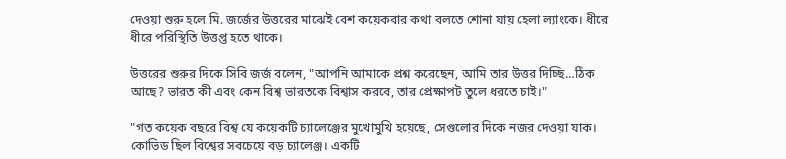দেওয়া শুরু হলে মি. জর্জের উত্তরের মাঝেই বেশ কয়েকবার কথা বলতে শোনা যায় হেলা ল্যাংকে। ধীরে ধীরে পরিস্থিতি উত্তপ্ত হতে থাকে।

উত্তরের শুরুর দিকে সিবি জর্জ বলেন, "আপনি আমাকে প্রশ্ন করেছেন, আমি তার উত্তর দিচ্ছি…ঠিক আছে? ভারত কী এবং কেন বিশ্ব ভারতকে বিশ্বাস করবে, তার প্রেক্ষাপট তুলে ধরতে চাই।"

"গত কয়েক বছরে বিশ্ব যে কয়েকটি চ্যালেঞ্জের মুখোমুখি হয়েছে, সেগুলোর দিকে নজর দেওয়া যাক। কোভিড ছিল বিশ্বের সবচেয়ে বড় চ্যালেঞ্জ। একটি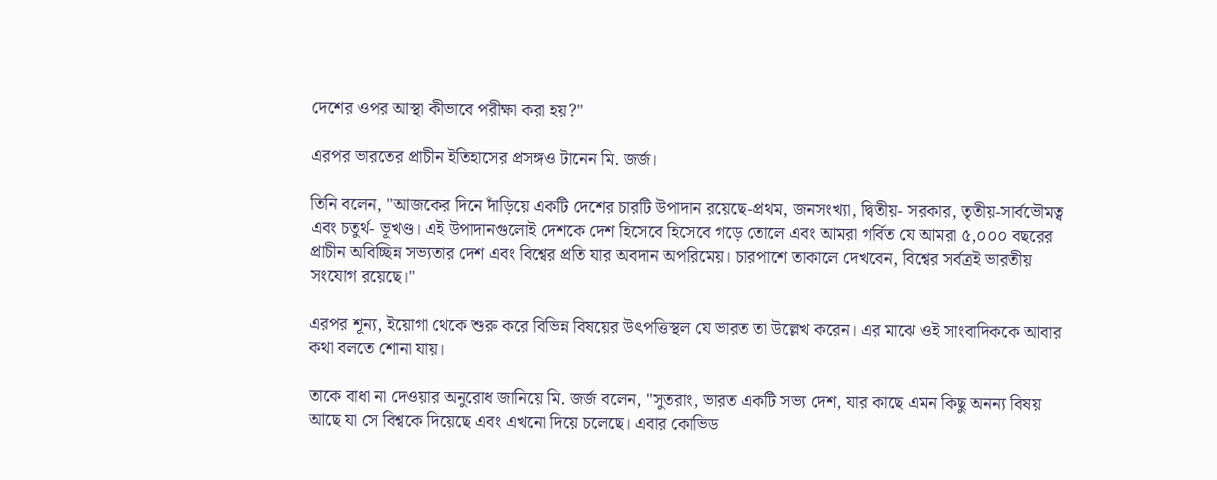দেশের ওপর আস্থা কীভাবে পরীক্ষা করা হয়?"

এরপর ভারতের প্রাচীন ইতিহাসের প্রসঙ্গও টানেন মি. জর্জ।

তিনি বলেন, "আজকের দিনে দাঁড়িয়ে একটি দেশের চারটি উপাদান রয়েছে-প্রথম, জনসংখ্যা, দ্বিতীয়- সরকার, তৃতীয়-সার্বভৌমত্ব এবং চতুর্থ- ভূখণ্ড। এই উপাদানগুলোই দেশকে দেশ হিসেবে হিসেবে গড়ে তোলে এবং আমরা গর্বিত যে আমরা ৫,০০০ বছরের প্রাচীন অবিচ্ছিন্ন সভ্যতার দেশ এবং বিশ্বের প্রতি যার অবদান অপরিমেয়। চারপাশে তাকালে দেখবেন, বিশ্বের সর্বত্রই ভারতীয় সংযোগ রয়েছে।"

এরপর শূন্য, ইয়োগা থেকে শুরু করে বিভিন্ন বিষয়ের উৎপত্তিস্থল যে ভারত তা উল্লেখ করেন। এর মাঝে ওই সাংবাদিককে আবার কথা বলতে শোনা যায়।

তাকে বাধা না দেওয়ার অনুরোধ জানিয়ে মি. জর্জ বলেন, "সুতরাং, ভারত একটি সভ্য দেশ, যার কাছে এমন কিছু অনন্য বিষয় আছে যা সে বিশ্বকে দিয়েছে এবং এখনো দিয়ে চলেছে। এবার কোভিড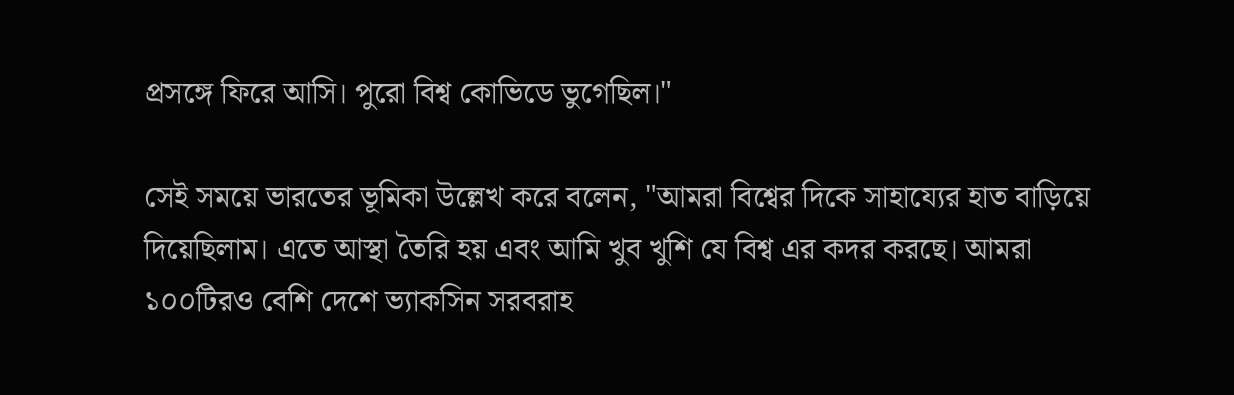প্রসঙ্গে ফিরে আসি। পুরো বিশ্ব কোভিডে ভুগেছিল।"

সেই সময়ে ভারতের ভূমিকা উল্লেখ করে বলেন, "আমরা বিশ্বের দিকে সাহায্যের হাত বাড়িয়ে দিয়েছিলাম। এতে আস্থা তৈরি হয় এবং আমি খুব খুশি যে বিশ্ব এর কদর করছে। আমরা ১০০টিরও বেশি দেশে ভ্যাকসিন সরবরাহ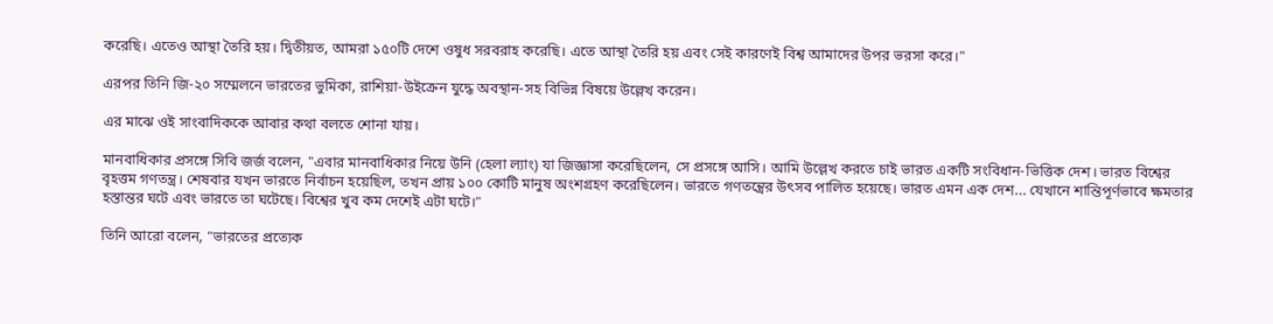করেছি। এতেও আস্থা তৈরি হয়। দ্বিতীয়ত, আমরা ১৫০টি দেশে ওষুধ সরবরাহ করেছি। এতে আস্থা তৈরি হয় এবং সেই কারণেই বিশ্ব আমাদের উপর ভরসা করে।"

এরপর তিনি জি-২০ সম্মেলনে ভারতের ভুমিকা, রাশিয়া-উইক্রেন যুদ্ধে অবস্থান-সহ বিভিন্ন বিষয়ে উল্লেখ করেন।

এর মাঝে ওই সাংবাদিককে আবার কথা বলতে শোনা যায়।

মানবাধিকার প্রসঙ্গে সিবি জর্জ বলেন, "এবার মানবাধিকার নিয়ে উনি (হেলা ল্যাং) যা জিজ্ঞাসা করেছিলেন, সে প্রসঙ্গে আসি। আমি উল্লেখ করতে চাই ভারত একটি সংবিধান-ভিত্তিক দেশ। ভারত বিশ্বের বৃহত্তম গণতন্ত্র। শেষবার যখন ভারতে নির্বাচন হয়েছিল, তখন প্রায় ১০০ কোটি মানুষ অংশগ্রহণ করেছিলেন। ভারতে গণতন্ত্রের উৎসব পালিত হয়েছে। ভারত এমন এক দেশ... যেখানে শান্তিপূর্ণভাবে ক্ষমতার হস্তান্তর ঘটে এবং ভারতে তা ঘটেছে। বিশ্বের খুব কম দেশেই এটা ঘটে।"

তিনি আরো বলেন, "ভারতের প্রত্যেক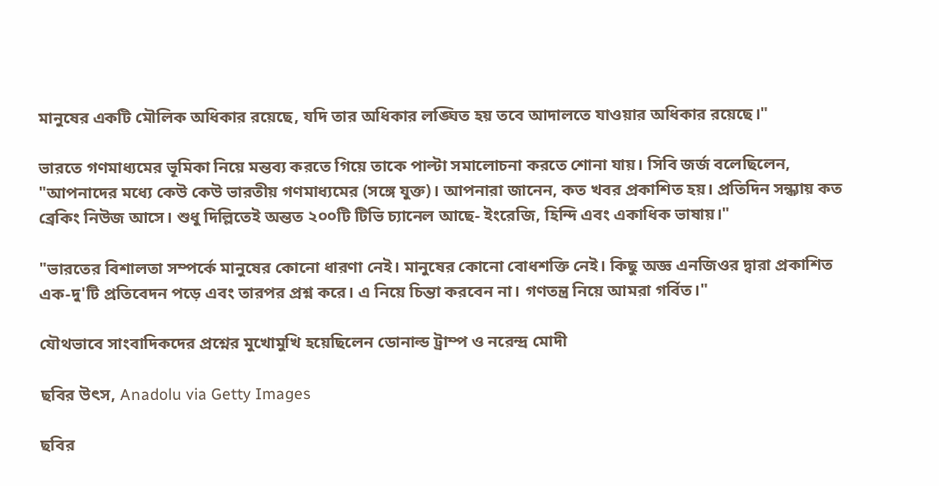মানুষের একটি মৌলিক অধিকার রয়েছে, যদি তার অধিকার লঙ্ঘিত হয় তবে আদালতে যাওয়ার অধিকার রয়েছে।"

ভারতে গণমাধ্যমের ভূমিকা নিয়ে মন্তব্য করতে গিয়ে তাকে পাল্টা সমালোচনা করতে শোনা যায়। সিবি জর্জ বলেছিলেন, "আপনাদের মধ্যে কেউ কেউ ভারতীয় গণমাধ্যমের (সঙ্গে যুক্ত)। আপনারা জানেন, কত খবর প্রকাশিত হয়। প্রতিদিন সন্ধ্যায় কত ব্রেকিং নিউজ আসে। শুধু দিল্লিতেই অন্তত ২০০টি টিভি চ্যানেল আছে- ইংরেজি, হিন্দি এবং একাধিক ভাষায়।"

"ভারতের বিশালতা সম্পর্কে মানুষের কোনো ধারণা নেই। মানুষের কোনো বোধশক্তি নেই। কিছু অজ্ঞ এনজিওর দ্বারা প্রকাশিত এক-দু'টি প্রতিবেদন পড়ে এবং তারপর প্রশ্ন করে। এ নিয়ে চিন্তা করবেন না। গণতন্ত্র নিয়ে আমরা গর্বিত।"

যৌথভাবে সাংবাদিকদের প্রশ্নের মুখোমুখি হয়েছিলেন ডোনাল্ড ট্রাম্প ও নরেন্দ্র মোদী

ছবির উৎস, Anadolu via Getty Images

ছবির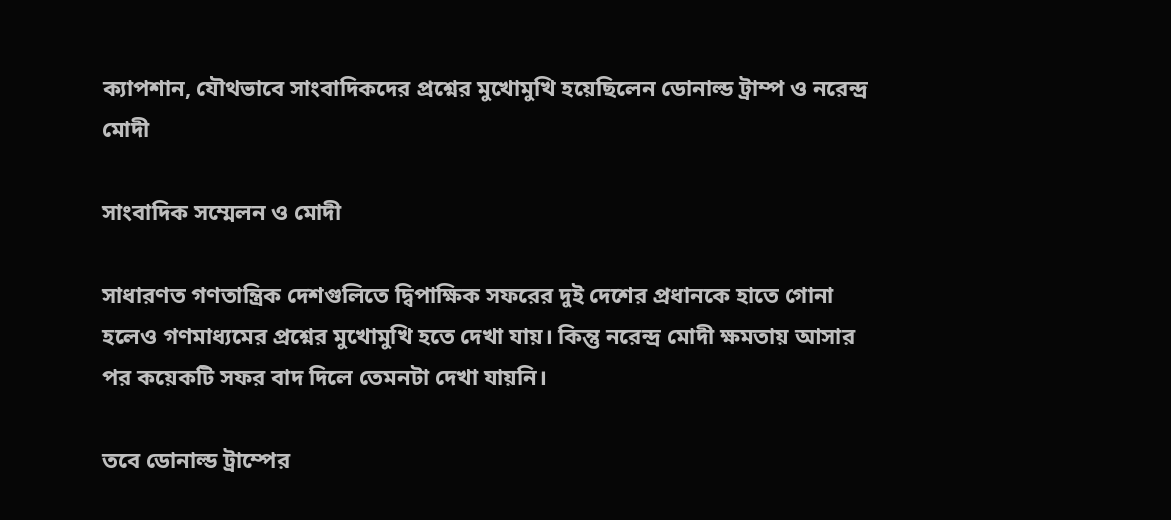ক্যাপশান, যৌথভাবে সাংবাদিকদের প্রশ্নের মুখোমুখি হয়েছিলেন ডোনাল্ড ট্রাম্প ও নরেন্দ্র মোদী

সাংবাদিক সম্মেলন ও মোদী

সাধারণত গণতান্ত্রিক দেশগুলিতে দ্বিপাক্ষিক সফরের দুই দেশের প্রধানকে হাতে গোনা হলেও গণমাধ্যমের প্রশ্নের মুখোমুখি হতে দেখা যায়। কিন্তু নরেন্দ্র মোদী ক্ষমতায় আসার পর কয়েকটি সফর বাদ দিলে তেমনটা দেখা যায়নি।

তবে ডোনাল্ড ট্রাম্পের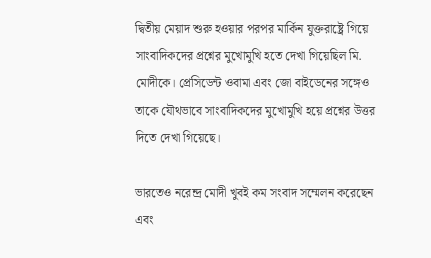দ্বিতীয় মেয়াদ শুরু হওয়ার পরপর মার্কিন যুক্তরাষ্ট্রে গিয়ে সাংবাদিকদের প্রশ্নের মুখোমুখি হতে দেখা গিয়েছিল মি. মোদীকে। প্রেসিডেন্ট ওবামা এবং জো বাইডেনের সঙ্গেও তাকে যৌথভাবে সাংবাদিকদের মুখোমুখি হয়ে প্রশ্নের উত্তর দিতে দেখা গিয়েছে।

ভারতেও নরেন্দ্র মোদী খুবই কম সংবাদ সম্মেলন করেছেন এবং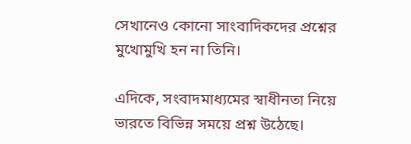সেখানেও কোনো সাংবাদিকদের প্রশ্নের মুখোমুখি হন না তিনি।

এদিকে, সংবাদমাধ্যমের স্বাধীনতা নিয়ে ভারতে বিভিন্ন সময়ে প্রশ্ন উঠেছে।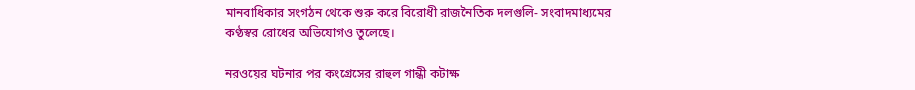মানবাধিকার সংগঠন থেকে শুরু করে বিরোধী রাজনৈতিক দলগুলি- সংবাদমাধ্যমের কণ্ঠস্বর রোধের অভিযোগও তুলেছে।

নরওয়ের ঘটনার পর কংগ্রেসের রাহুল গান্ধী কটাক্ষ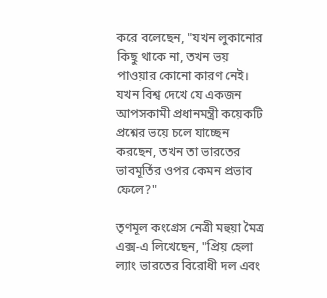করে বলেছেন, "যখন লুকানোর কিছু থাকে না, তখন ভয় পাওয়ার কোনো কারণ নেই। যখন বিশ্ব দেখে যে একজন আপসকামী প্রধানমন্ত্রী কয়েকটি প্রশ্নের ভয়ে চলে যাচ্ছেন করছেন, তখন তা ভারতের ভাবমূর্তির ওপর কেমন প্রভাব ফেলে?"

তৃণমূল কংগ্রেস নেত্রী মহুয়া মৈত্র এক্স-এ লিখেছেন, "প্রিয় হেলা ল্যাং ভারতের বিরোধী দল এবং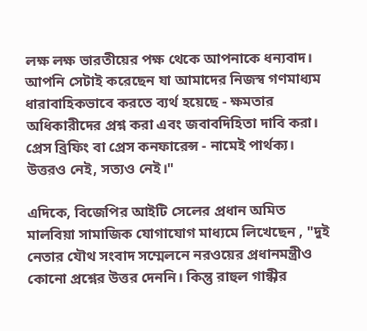লক্ষ লক্ষ ভারতীয়ের পক্ষ থেকে আপনাকে ধন্যবাদ। আপনি সেটাই করেছেন যা আমাদের নিজস্ব গণমাধ্যম ধারাবাহিকভাবে করতে ব্যর্থ হয়েছে - ক্ষমতার অধিকারীদের প্রশ্ন করা এবং জবাবদিহিতা দাবি করা। প্রেস ব্রিফিং বা প্রেস কনফারেন্স - নামেই পার্থক্য। উত্তরও নেই, সত্যও নেই।"

এদিকে, বিজেপির আইটি সেলের প্রধান অমিত মালবিয়া সামাজিক যোগাযোগ মাধ্যমে লিখেছেন , "দুই নেতার যৌথ সংবাদ সম্মেলনে নরওয়ের প্রধানমন্ত্রীও কোনো প্রশ্নের উত্তর দেননি। কিন্তু রাহুল গান্ধীর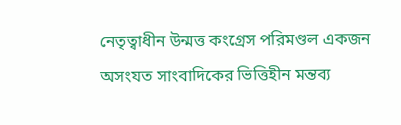নেতৃত্বাধীন উন্মত্ত কংগ্রেস পরিমণ্ডল একজন অসংযত সাংবাদিকের ভিত্তিহীন মন্তব্য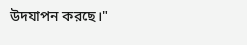উদযাপন করছে।"